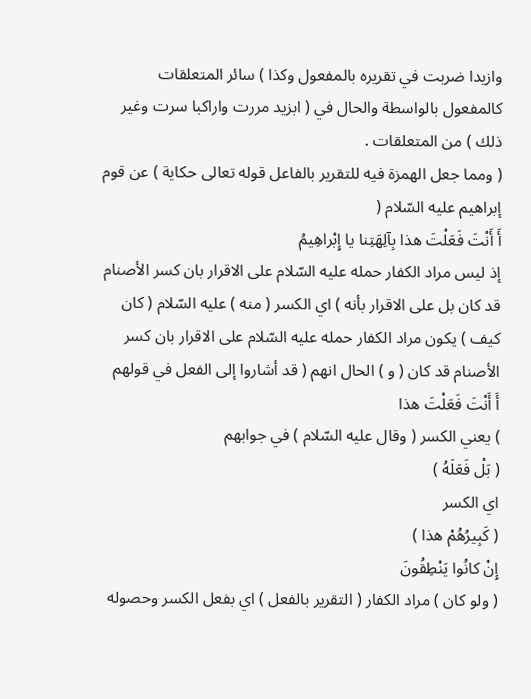وازيدا ضربت في تقريره بالمفعول وكذا ) سائر المتعلقات كالمفعول بالواسطة والحال في ( ابزيد مررت واراكبا سرت وغير ذلك ) من المتعلقات .
( ومما جعل الهمزة فيه للتقرير بالفاعل قوله تعالى حكاية ) عن قوم إبراهيم عليه السّلام (
أَ أَنْتَ فَعَلْتَ هذا بِآلِهَتِنا يا إِبْراهِيمُ
إذ ليس مراد الكفار حمله عليه السّلام على الاقرار بان كسر الأصنام قد كان بل على الاقرار بأنه ) اي الكسر ( منه ) عليه السّلام ( كان كيف ) يكون مراد الكفار حمله عليه السّلام على الاقرار بان كسر الأصنام قد كان ( و ) الحال انهم ( قد أشاروا إلى الفعل في قولهم
أَ أَنْتَ فَعَلْتَ هذا
) يعني الكسر ( وقال عليه السّلام ) في جوابهم
( بَلْ فَعَلَهُ )
اي الكسر
( كَبِيرُهُمْ هذا )
إِنْ كانُوا يَنْطِقُونَ
( ولو كان ) مراد الكفار ( التقرير بالفعل ) اي بفعل الكسر وحصوله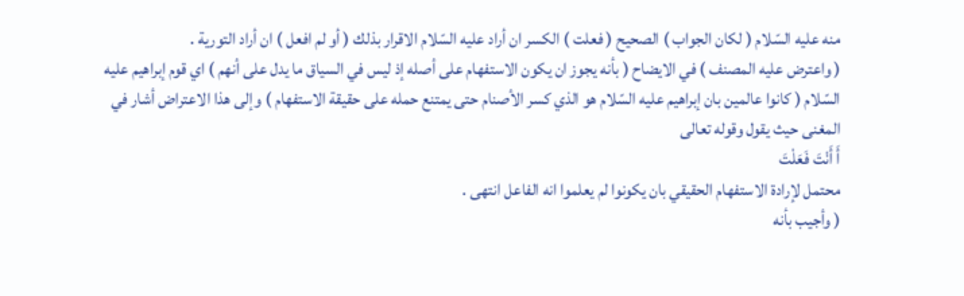منه عليه السّلام ( لكان الجواب ) الصحيح ( فعلت ) الكسر ان أراد عليه السّلام الاقرار بذلك ( أو لم افعل ) ان أراد التورية .
( واعترض عليه المصنف ) في الايضاح ( بأنه يجوز ان يكون الاستفهام على أصله إذ ليس في السياق ما يدل على أنهم ) اي قوم إبراهيم عليه السّلام ( كانوا عالمين بان إبراهيم عليه السّلام هو الذي كسر الأصنام حتى يمتنع حمله على حقيقة الاستفهام ) وإلى هذا الاعتراض أشار في المغنى حيث يقول وقوله تعالى
أَ أَنْتَ فَعَلْتَ
محتمل لإرادة الاستفهام الحقيقي بان يكونوا لم يعلموا انه الفاعل انتهى .
( وأجيب بأنه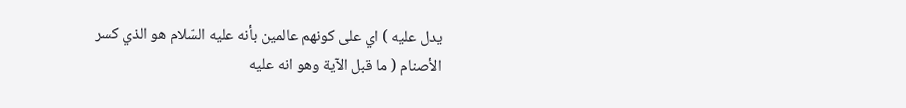يدل عليه ) اي على كونهم عالمين بأنه عليه السّلام هو الذي كسر الأصنام ( ما قبل الآية وهو انه عليه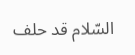السّلام قد حلف